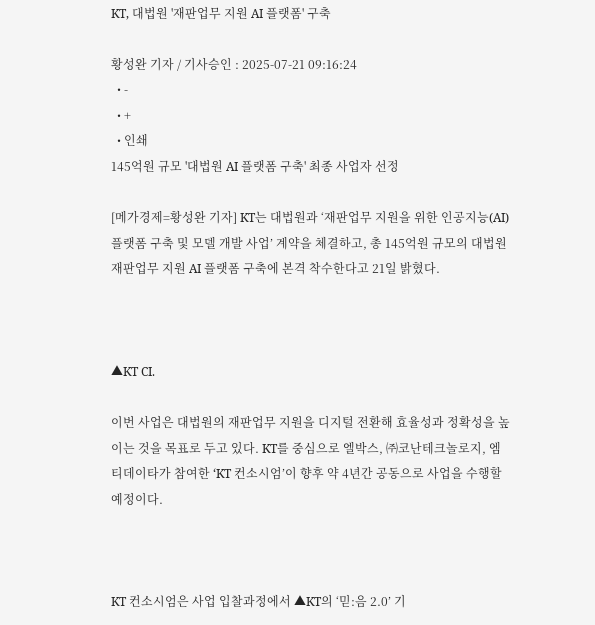KT, 대법원 '재판업무 지원 AI 플랫폼' 구축

황성완 기자 / 기사승인 : 2025-07-21 09:16:24
  • -
  • +
  • 인쇄
145억원 규모 '대법원 AI 플랫폼 구축' 최종 사업자 선정

[메가경제=황성완 기자] KT는 대법원과 ‘재판업무 지원을 위한 인공지능(AI) 플랫폼 구축 및 모델 개발 사업’ 계약을 체결하고, 총 145억원 규모의 대법원 재판업무 지원 AI 플랫폼 구축에 본격 착수한다고 21일 밝혔다.



▲KT CI.

이번 사업은 대법원의 재판업무 지원을 디지털 전환해 효율성과 정확성을 높이는 것을 목표로 두고 있다. KT를 중심으로 엘박스, ㈜코난테크놀로지, 엠티데이타가 참여한 ‘KT 컨소시엄’이 향후 약 4년간 공동으로 사업을 수행할 예정이다.



KT 컨소시엄은 사업 입찰과정에서 ▲KT의 ‘믿:음 2.0’ 기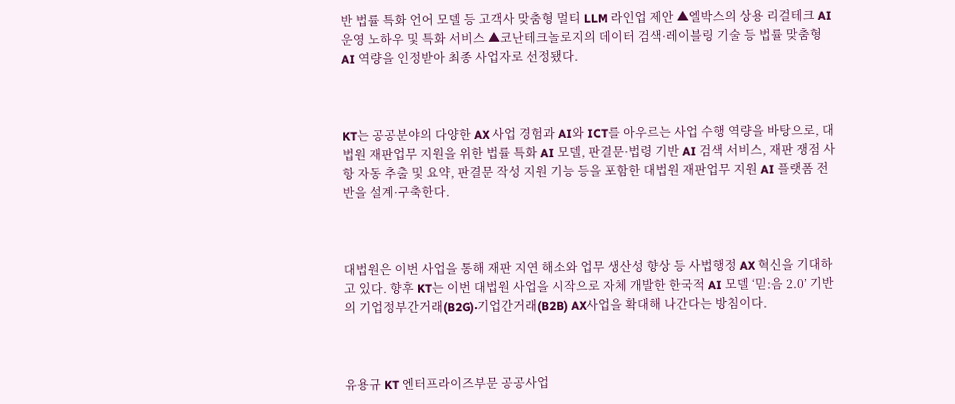반 법률 특화 언어 모델 등 고객사 맞춤형 멀티 LLM 라인업 제안 ▲엘박스의 상용 리걸테크 AI 운영 노하우 및 특화 서비스 ▲코난테크놀로지의 데이터 검색·레이블링 기술 등 법률 맞춤형 AI 역량을 인정받아 최종 사업자로 선정됐다.



KT는 공공분야의 다양한 AX 사업 경험과 AI와 ICT를 아우르는 사업 수행 역량을 바탕으로, 대법원 재판업무 지원을 위한 법률 특화 AI 모델, 판결문·법령 기반 AI 검색 서비스, 재판 쟁점 사항 자동 추출 및 요약, 판결문 작성 지원 기능 등을 포함한 대법원 재판업무 지원 AI 플랫폼 전반을 설계·구축한다.



대법원은 이번 사업을 통해 재판 지연 해소와 업무 생산성 향상 등 사법행정 AX 혁신을 기대하고 있다. 향후 KT는 이번 대법원 사업을 시작으로 자체 개발한 한국적 AI 모델 ‘믿:음 2.0’ 기반의 기업정부간거래(B2G)·기업간거래(B2B) AX사업을 확대해 나간다는 방침이다.



유용규 KT 엔터프라이즈부문 공공사업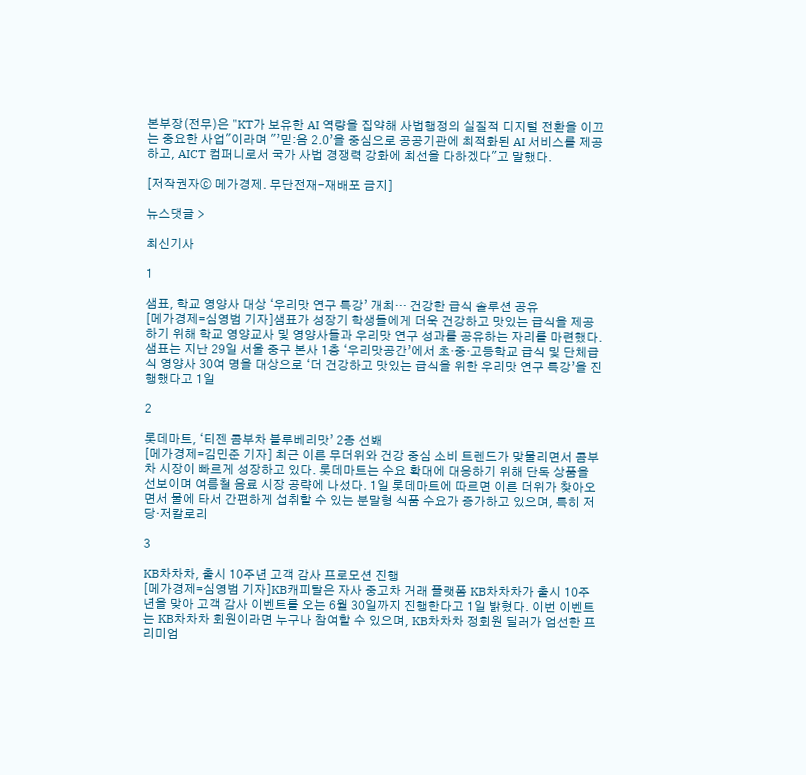본부장(전무)은 "KT가 보유한 AI 역량을 집약해 사법행정의 실질적 디지털 전환을 이끄는 중요한 사업"이라며 "’믿:음 2.0’을 중심으로 공공기관에 최적화된 AI 서비스를 제공하고, AICT 컴퍼니로서 국가 사법 경쟁력 강화에 최선을 다하겠다"고 말했다.

[저작권자ⓒ 메가경제. 무단전재-재배포 금지]

뉴스댓글 >

최신기사

1

샘표, 학교 영양사 대상 ‘우리맛 연구 특강’ 개최… 건강한 급식 솔루션 공유
[메가경제=심영범 기자]샘표가 성장기 학생들에게 더욱 건강하고 맛있는 급식을 제공하기 위해 학교 영양교사 및 영양사들과 우리맛 연구 성과를 공유하는 자리를 마련했다. 샘표는 지난 29일 서울 중구 본사 1층 ‘우리맛공간’에서 초·중·고등학교 급식 및 단체급식 영양사 30여 명을 대상으로 ‘더 건강하고 맛있는 급식을 위한 우리맛 연구 특강’을 진행했다고 1일

2

롯데마트, ‘티젠 콤부차 블루베리맛’ 2종 선봬
[메가경제=김민준 기자] 최근 이른 무더위와 건강 중심 소비 트렌드가 맞물리면서 콤부차 시장이 빠르게 성장하고 있다. 롯데마트는 수요 확대에 대응하기 위해 단독 상품을 선보이며 여름철 음료 시장 공략에 나섰다. 1일 롯데마트에 따르면 이른 더위가 찾아오면서 물에 타서 간편하게 섭취할 수 있는 분말형 식품 수요가 증가하고 있으며, 특히 저당·저칼로리

3

KB차차차, 출시 10주년 고객 감사 프로모션 진행
[메가경제=심영범 기자]KB캐피탈은 자사 중고차 거래 플랫폼 KB차차차가 출시 10주년을 맞아 고객 감사 이벤트를 오는 6월 30일까지 진행한다고 1일 밝혔다. 이번 이벤트는 KB차차차 회원이라면 누구나 참여할 수 있으며, KB차차차 정회원 딜러가 엄선한 프리미엄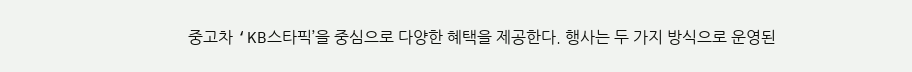중고차 ‘KB스타픽’을 중심으로 다양한 혜택을 제공한다. 행사는 두 가지 방식으로 운영된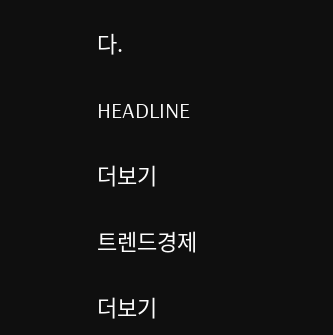다.

HEADLINE

더보기

트렌드경제

더보기